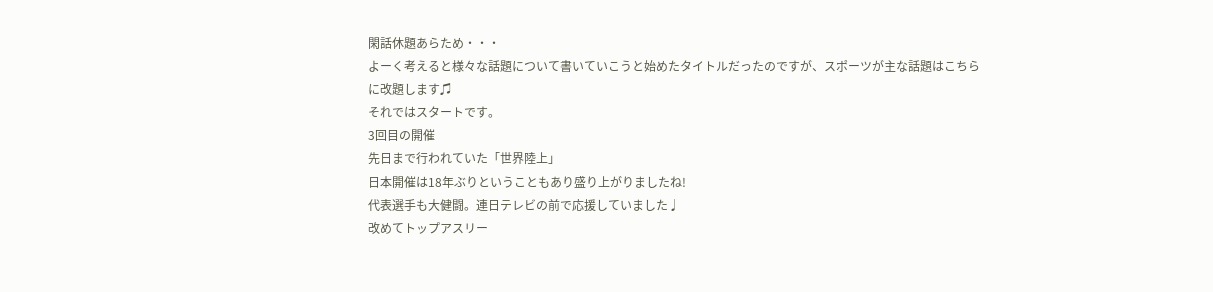閑話休題あらため・・・
よーく考えると様々な話題について書いていこうと始めたタイトルだったのですが、スポーツが主な話題はこちらに改題します♫
それではスタートです。
3回目の開催
先日まで行われていた「世界陸上」
日本開催は18年ぶりということもあり盛り上がりましたね!
代表選手も大健闘。連日テレビの前で応援していました♩
改めてトップアスリー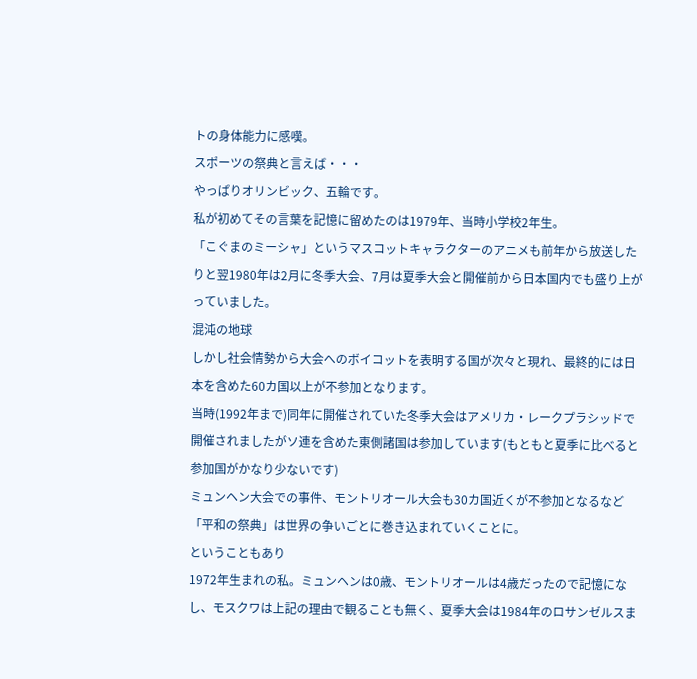トの身体能力に感嘆。
スポーツの祭典と言えば・・・
やっぱりオリンビック、五輪です。
私が初めてその言葉を記憶に留めたのは1979年、当時小学校2年生。
「こぐまのミーシャ」というマスコットキャラクターのアニメも前年から放送したりと翌1980年は2月に冬季大会、7月は夏季大会と開催前から日本国内でも盛り上がっていました。
混沌の地球
しかし社会情勢から大会へのボイコットを表明する国が次々と現れ、最終的には日本を含めた60カ国以上が不参加となります。
当時(1992年まで)同年に開催されていた冬季大会はアメリカ・レークプラシッドで開催されましたがソ連を含めた東側諸国は参加しています(もともと夏季に比べると参加国がかなり少ないです)
ミュンヘン大会での事件、モントリオール大会も30カ国近くが不参加となるなど「平和の祭典」は世界の争いごとに巻き込まれていくことに。
ということもあり
1972年生まれの私。ミュンヘンは0歳、モントリオールは4歳だったので記憶になし、モスクワは上記の理由で観ることも無く、夏季大会は1984年のロサンゼルスま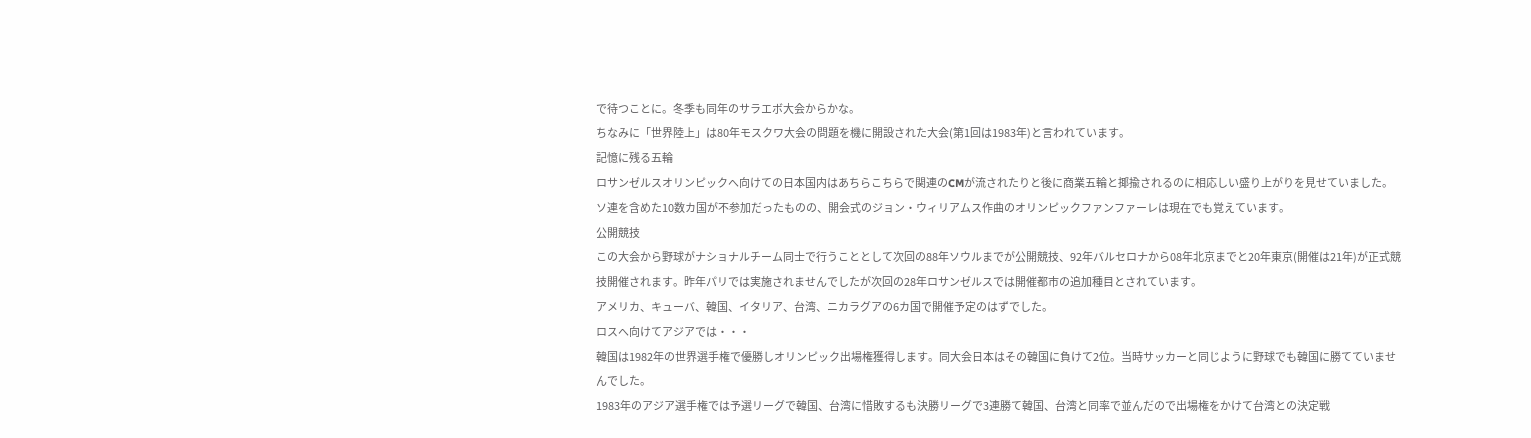で待つことに。冬季も同年のサラエボ大会からかな。
ちなみに「世界陸上」は80年モスクワ大会の問題を機に開設された大会(第1回は1983年)と言われています。
記憶に残る五輪
ロサンゼルスオリンピックへ向けての日本国内はあちらこちらで関連のCMが流されたりと後に商業五輪と揶揄されるのに相応しい盛り上がりを見せていました。
ソ連を含めた10数カ国が不参加だったものの、開会式のジョン・ウィリアムス作曲のオリンピックファンファーレは現在でも覚えています。
公開競技
この大会から野球がナショナルチーム同士で行うこととして次回の88年ソウルまでが公開競技、92年バルセロナから08年北京までと20年東京(開催は21年)が正式競技開催されます。昨年パリでは実施されませんでしたが次回の28年ロサンゼルスでは開催都市の追加種目とされています。
アメリカ、キューバ、韓国、イタリア、台湾、ニカラグアの6カ国で開催予定のはずでした。
ロスへ向けてアジアでは・・・
韓国は1982年の世界選手権で優勝しオリンピック出場権獲得します。同大会日本はその韓国に負けて2位。当時サッカーと同じように野球でも韓国に勝てていませんでした。
1983年のアジア選手権では予選リーグで韓国、台湾に惜敗するも決勝リーグで3連勝て韓国、台湾と同率で並んだので出場権をかけて台湾との決定戦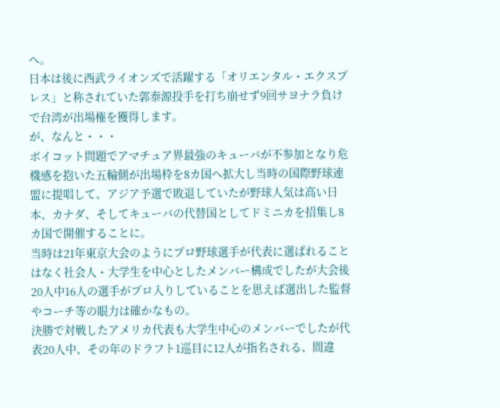へ。
日本は後に西武ライオンズで活躍する「オリエンタル・エクスプレス」と称されていた郭泰源投手を打ち崩せず9回サヨナラ負けで台湾が出場権を獲得します。
が、なんと・・・
ボイコット問題でアマチュア界最強のキューバが不参加となり危機感を抱いた五輪側が出場枠を8カ国へ拡大し当時の国際野球連盟に提唱して、アジア予選で敗退していたが野球人気は高い日本、カナダ、そしてキューバの代替国としてドミニカを招集し8カ国で開催することに。
当時は21年東京大会のようにプロ野球選手が代表に選ばれることはなく社会人・大学生を中心としたメンバー構成でしたが大会後20人中16人の選手がプロ入りしていることを思えば選出した監督やコーチ等の眼力は確かなもの。
決勝で対戦したアメリカ代表も大学生中心のメンバーでしたが代表20人中、その年のドラフト1巡目に12人が指名される、間違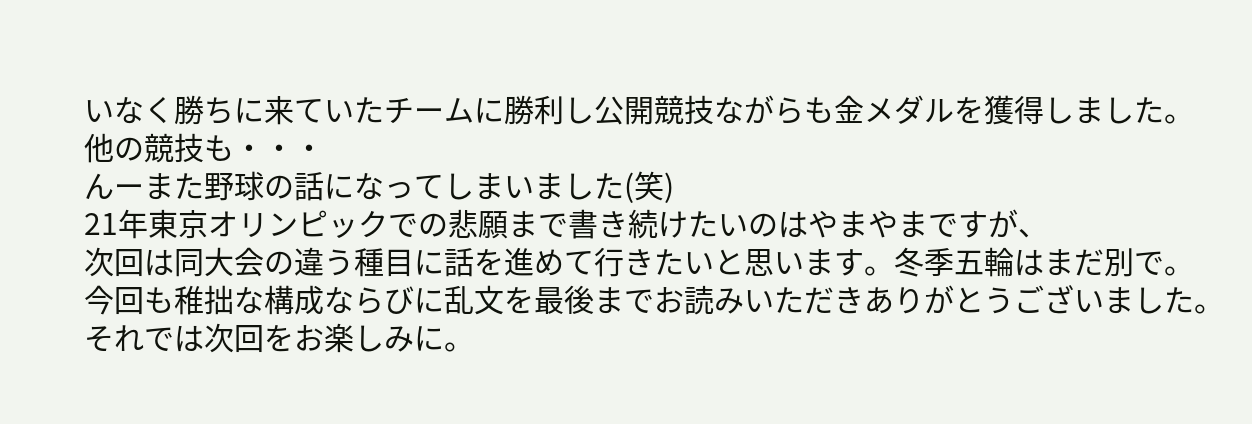いなく勝ちに来ていたチームに勝利し公開競技ながらも金メダルを獲得しました。
他の競技も・・・
んーまた野球の話になってしまいました(笑)
21年東京オリンピックでの悲願まで書き続けたいのはやまやまですが、
次回は同大会の違う種目に話を進めて行きたいと思います。冬季五輪はまだ別で。
今回も稚拙な構成ならびに乱文を最後までお読みいただきありがとうございました。
それでは次回をお楽しみに。